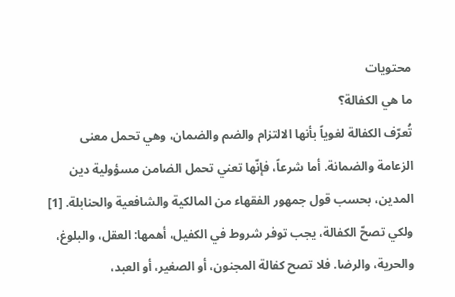محتويات
ما هي الكفالة؟
تُعرّف الكفالة لغوياً بأنها الالتزام والضم والضمان، وهي تحمل معنى الزعامة والضمانة. أما شرعاً، فإنّها تعني تحمل الضامن مسؤولية دين المدين، بحسب قول جمهور الفقهاء من المالكية والشافعية والحنابلة. [1]
ولكي تصحّ الكفالة، يجب توفر شروط في الكفيل، أهمها: العقل، والبلوغ، والحرية، والرضا. فلا تصح كفالة المجنون، أو الصغير، أو العبد،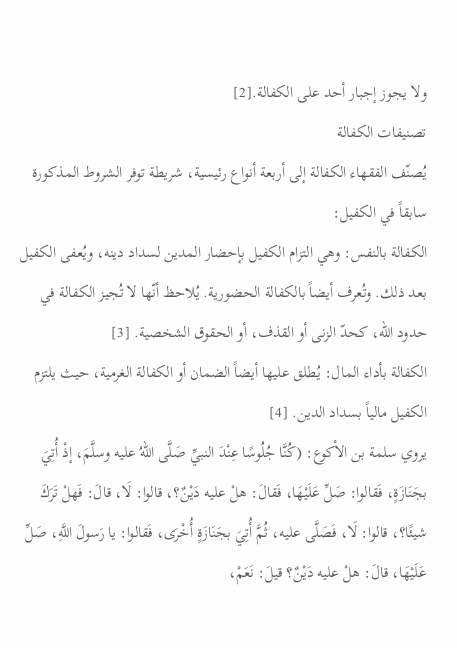ولا يجوز إجبار أحد على الكفالة.[2]
تصنيفات الكفالة
يُصنّف الفقهاء الكفالة إلى أربعة أنواع رئيسية، شريطة توفر الشروط المذكورة سابقاً في الكفيل:
الكفالة بالنفس: وهي التزام الكفيل بإحضار المدين لسداد دينه، ويُعفى الكفيل بعد ذلك. وتُعرف أيضاً بالكفالة الحضورية. يُلاحظ أنّها لا تُجيز الكفالة في حدود الله، كحدّ الزنى أو القذف، أو الحقوق الشخصية. [3]
الكفالة بأداء المال: يُطلق عليها أيضاً الضمان أو الكفالة الغرمية، حيث يلتزم الكفيل مالياً بسداد الدين. [4]
يروي سلمة بن الأكوع: (كُنَّا جُلُوسًا عِنْدَ النبيِّ صَلَّى اللهُ عليه وسلَّمَ، إذْ أُتِيَ بجَنَازَةٍ، فَقالوا: صَلِّ عَلَيْهَا، فَقالَ: هلْ عليه دَيْنٌ؟، قالوا: لَا، قالَ: فَهلْ تَرَكَ شيئًا؟، قالوا: لَا، فَصَلَّى عليه، ثُمَّ أُتِيَ بجَنَازَةٍ أُخْرَى، فَقالوا: يا رَسولَ اللَّهِ، صَلِّ عَلَيْهَا، قالَ: هلْ عليه دَيْنٌ؟ قيلَ: نَعَمْ،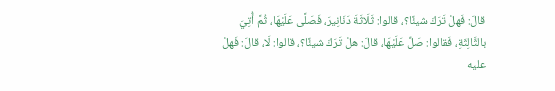قالَ: فَهلْ تَرَكَ شيئًا؟، قالوا: ثَلَاثَةَ دَنَانِيرَ، فَصَلَّى عَلَيْهَا، ثُمَّ أُتِيَ بالثَّالِثَةِ، فَقالوا: صَلِّ عَلَيْهَا، قالَ: هلْ تَرَكَ شيئًا؟، قالوا: لَا، قالَ: فَهلْ عليه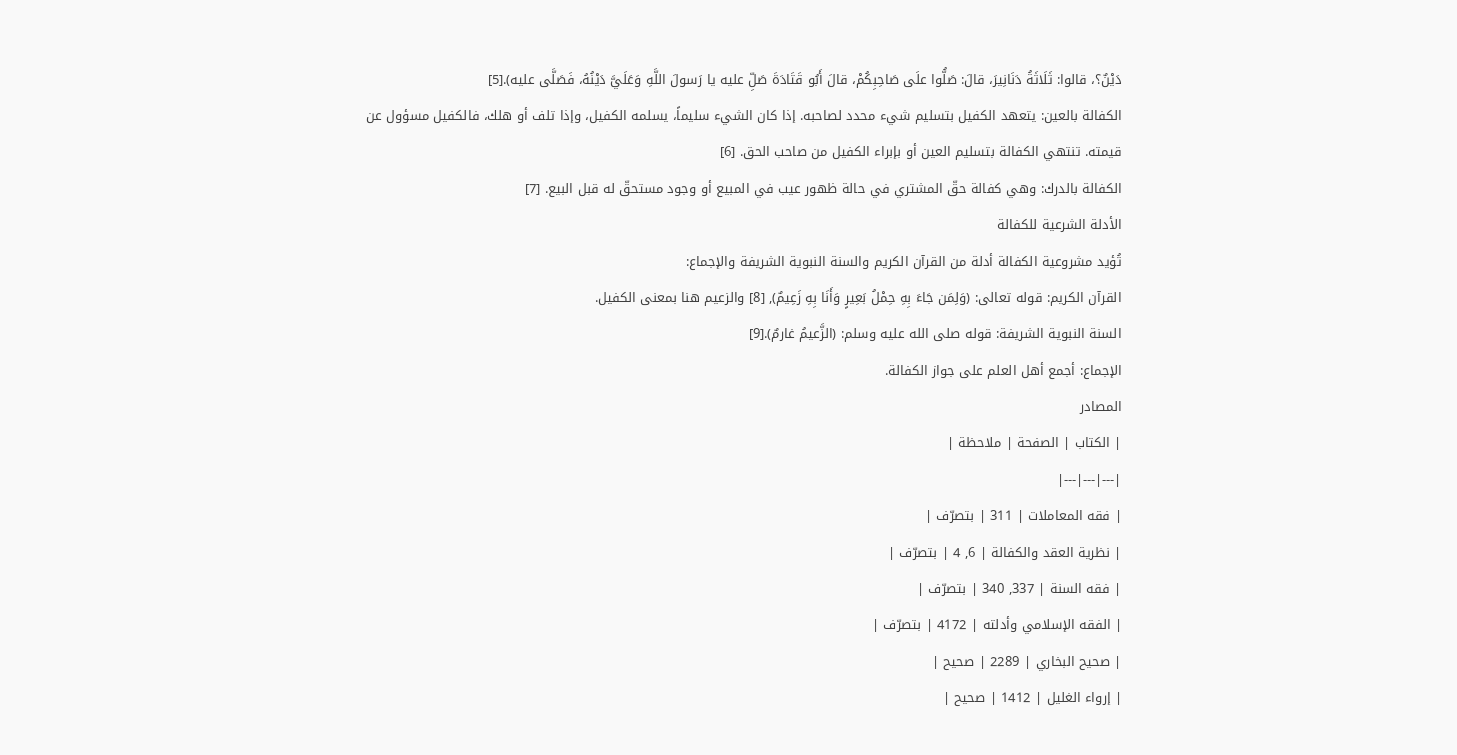دَيْنٌ؟، قالوا: ثَلَاثَةُ دَنَانِيرَ، قالَ: صَلُّوا علَى صَاحِبِكُمْ، قالَ أَبُو قَتَادَةَ صَلِّ عليه يا رَسولَ اللَّهِ وَعَلَيَّ دَيْنُهُ، فَصَلَّى عليه).[5]
الكفالة بالعين: يتعهد الكفيل بتسليم شيء محدد لصاحبه. إذا كان الشيء سليماً، يسلمه الكفيل، وإذا تلف أو هلك، فالكفيل مسؤول عن قيمته. تنتهي الكفالة بتسليم العين أو بإبراء الكفيل من صاحب الحق. [6]
الكفالة بالدرك: وهي كفالة حقّ المشتري في حالة ظهور عيب في المبيع أو وجود مستحقّ له قبل البيع. [7]
الأدلة الشرعية للكفالة
تُؤيد مشروعية الكفالة أدلة من القرآن الكريم والسنة النبوية الشريفة والإجماع:
القرآن الكريم: قوله تعالى: (وَلِمَن جَاءَ بِهِ حِمْلُ بَعِيرٍ وَأَنَا بِهِ زَعِيمٌ), [8] والزعيم هنا بمعنى الكفيل.
السنة النبوية الشريفة: قوله صلى الله عليه وسلم: (الزَّعيمُ غارمٌ).[9]
الإجماع: أجمع أهل العلم على جواز الكفالة.
المصادر
| الكتاب | الصفحة | ملاحظة |
|---|---|---|
| فقه المعاملات | 311 | بتصرّف |
| نظرية العقد والكفالة | 6, 4 | بتصرّف |
| فقه السنة | 337, 340 | بتصرّف |
| الفقه الإسلامي وأدلته | 4172 | بتصرّف |
| صحيح البخاري | 2289 | صحيح |
| إرواء الغليل | 1412 | صحيح |